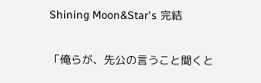Shining Moon&Star's 完結

「俺らが、先公の言うこと聞くと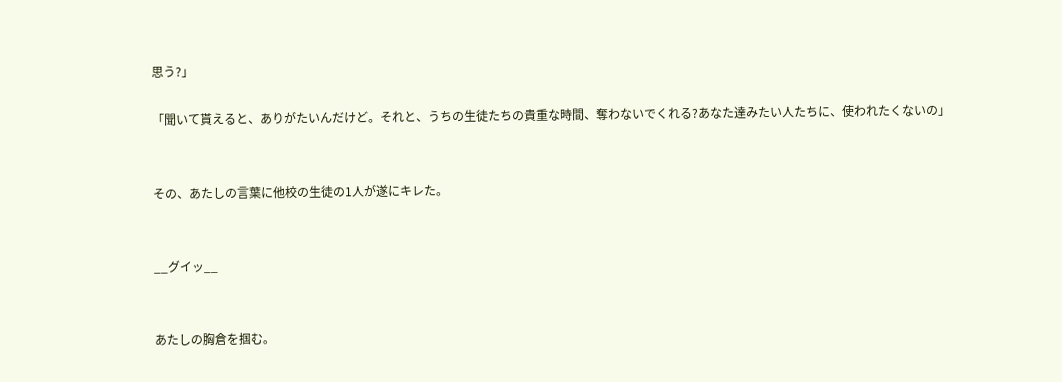思う?」

「聞いて貰えると、ありがたいんだけど。それと、うちの生徒たちの貴重な時間、奪わないでくれる?あなた達みたい人たちに、使われたくないの」


その、あたしの言葉に他校の生徒の1人が遂にキレた。


__グイッ__


あたしの胸倉を掴む。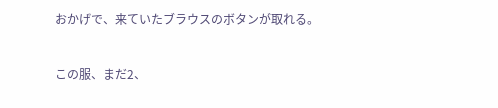おかげで、来ていたブラウスのボタンが取れる。


この服、まだ2、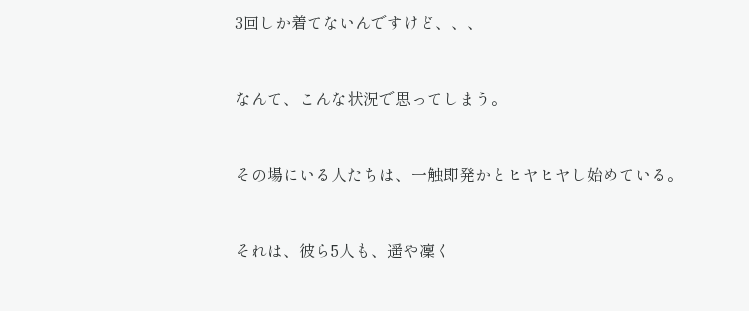3回しか着てないんですけど、、、


なんて、こんな状況で思ってしまう。


その場にいる人たちは、一触即発かとヒヤヒヤし始めている。


それは、彼ら5人も、遥や凜く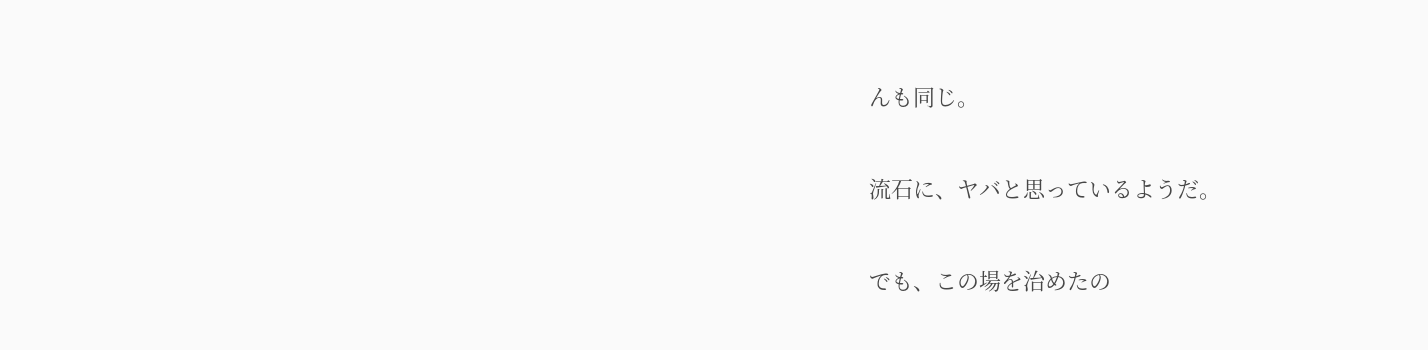んも同じ。


流石に、ヤバと思っているようだ。


でも、この場を治めたの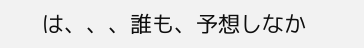は、、、誰も、予想しなか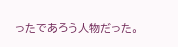ったであろう人物だった。